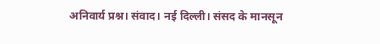अनिवार्य प्रश्न। संवाद। नई दिल्ली। संसद के मानसून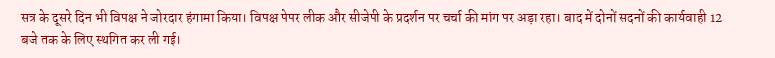सत्र के दूसरे दिन भी विपक्ष ने जोरदार हंगामा किया। विपक्ष पेपर लीक और सीजेपी के प्रदर्शन पर चर्चा की मांग पर अड़ा रहा। बाद में दोनों सदनों की कार्यवाही 12 बजे तक के लिए स्थगित कर ली गई।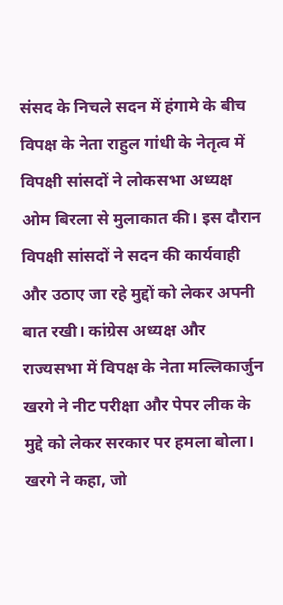संसद के निचले सदन में हंगामे के बीच विपक्ष के नेता राहुल गांधी के नेतृत्व में विपक्षी सांसदों ने लोकसभा अध्यक्ष ओम बिरला से मुलाकात की। इस दौरान विपक्षी सांसदों ने सदन की कार्यवाही और उठाए जा रहे मुद्दों को लेकर अपनी बात रखी। कांग्रेस अध्यक्ष और राज्यसभा में विपक्ष के नेता मल्लिकार्जुन खरगे ने नीट परीक्षा और पेपर लीक के मुद्दे को लेकर सरकार पर हमला बोला। खरगे ने कहा, जो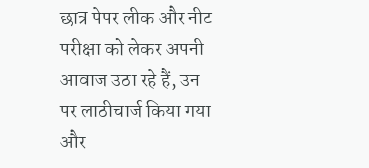छात्र पेपर लीक और नीट परीक्षा को लेकर अपनी आवाज उठा रहे हैं, उन पर लाठीचार्ज किया गया और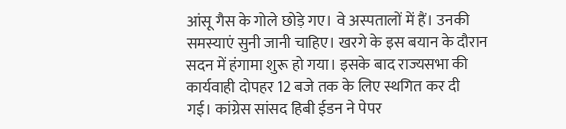आंसू गैस के गोले छोड़े गए। वे अस्पतालों में हैं। उनकी समस्याएं सुनी जानी चाहिए। खरगे के इस बयान के दौरान सदन में हंगामा शुरू हो गया। इसके बाद राज्यसभा की कार्यवाही दोपहर 12 बजे तक के लिए स्थगित कर दी गई। कांग्रेस सांसद हिबी ईडन ने पेपर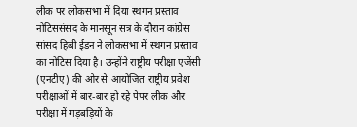लीक पर लोकसभा में दिया स्थगन प्रस्ताव नोटिससंसद के मानसून सत्र के दौरान कांग्रेस सांसद हिबी ईडन ने लोकसभा में स्थगन प्रस्ताव का नोटिस दिया है। उन्होंने राष्ट्रीय परीक्षा एजेंसी (एनटीए) की ओर से आयोजित राष्ट्रीय प्रवेश परीक्षाओं में बार-बार हो रहे पेपर लीक और परीक्षा में गड़बड़ियों के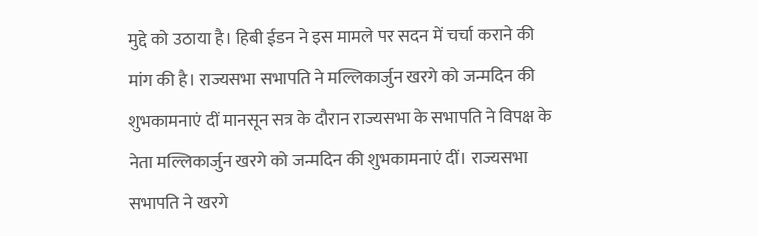मुद्दे को उठाया है। हिबी ईडन ने इस मामले पर सदन में चर्चा कराने की मांग की है। राज्यसभा सभापति ने मल्लिकार्जुन खरगे को जन्मदिन की शुभकामनाएं दीं मानसून सत्र के दौरान राज्यसभा के सभापति ने विपक्ष के नेता मल्लिकार्जुन खरगे को जन्मदिन की शुभकामनाएं दीं। राज्यसभा सभापति ने खरगे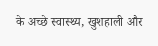के अच्छे स्वास्थ्य, खुशहाली और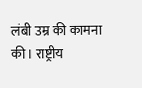लंबी उम्र की कामना की। राष्ट्रीय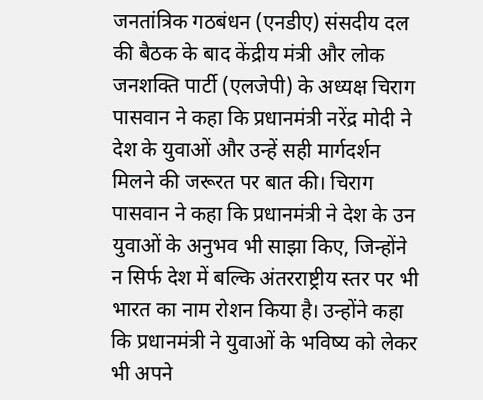जनतांत्रिक गठबंधन (एनडीए) संसदीय दल की बैठक के बाद केंद्रीय मंत्री और लोक जनशक्ति पार्टी (एलजेपी) के अध्यक्ष चिराग पासवान ने कहा कि प्रधानमंत्री नरेंद्र मोदी ने देश के युवाओं और उन्हें सही मार्गदर्शन मिलने की जरूरत पर बात की। चिराग पासवान ने कहा कि प्रधानमंत्री ने देश के उन युवाओं के अनुभव भी साझा किए, जिन्होंने न सिर्फ देश में बल्कि अंतरराष्ट्रीय स्तर पर भी भारत का नाम रोशन किया है। उन्होंने कहा कि प्रधानमंत्री ने युवाओं के भविष्य को लेकर भी अपने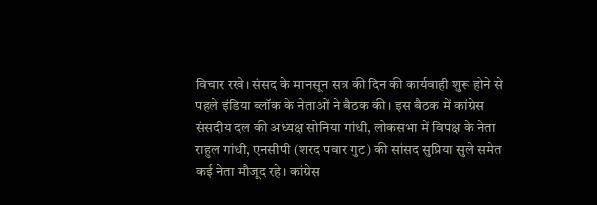विचार रखे। संसद के मानसून सत्र की दिन की कार्यवाही शुरू होने से पहले इंडिया ब्लॉक के नेताओं ने बैठक की। इस बैठक में कांग्रेस संसदीय दल की अध्यक्ष सोनिया गांधी, लोकसभा में विपक्ष के नेता राहुल गांधी, एनसीपी (शरद पवार गुट) की सांसद सुप्रिया सुले समेत कई नेता मौजूद रहे। कांग्रेस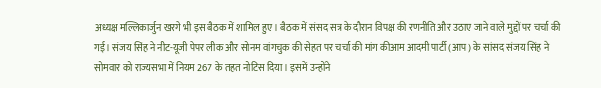अध्यक्ष मल्लिकार्जुन खरगे भी इस बैठक में शामिल हुए। बैठक में संसद सत्र के दौरान विपक्ष की रणनीति और उठाए जाने वाले मुद्दों पर चर्चा की गई। संजय सिंह ने नीट-यूजी पेपर लीक और सोनम वांगचुक की सेहत पर चर्चा की मांग कीआम आदमी पार्टी (आप) के सांसद संजय सिंह ने सोमवार को राज्यसभा में नियम 267 के तहत नोटिस दिया। इसमें उन्होंने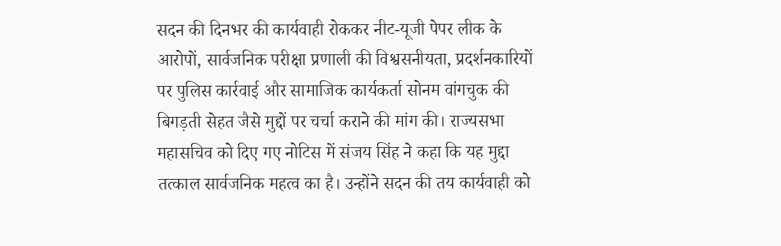सदन की दिनभर की कार्यवाही रोककर नीट-यूजी पेपर लीक के आरोपों, सार्वजनिक परीक्षा प्रणाली की विश्वसनीयता, प्रदर्शनकारियों पर पुलिस कार्रवाई और सामाजिक कार्यकर्ता सोनम वांगचुक की बिगड़ती सेहत जैसे मुद्दों पर चर्चा कराने की मांग की। राज्यसभा महासचिव को दिए गए नोटिस में संजय सिंह ने कहा कि यह मुद्दा तत्काल सार्वजनिक महत्व का है। उन्होंने सदन की तय कार्यवाही को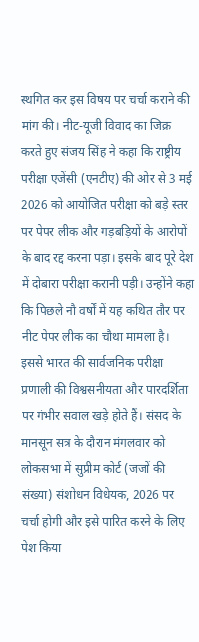स्थगित कर इस विषय पर चर्चा कराने की मांग की। नीट-यूजी विवाद का जिक्र करते हुए संजय सिंह ने कहा कि राष्ट्रीय परीक्षा एजेंसी (एनटीए) की ओर से 3 मई 2026 को आयोजित परीक्षा को बड़े स्तर पर पेपर लीक और गड़बड़ियों के आरोपों के बाद रद्द करना पड़ा। इसके बाद पूरे देश में दोबारा परीक्षा करानी पड़ी। उन्होंने कहा कि पिछले नौ वर्षों में यह कथित तौर पर नीट पेपर लीक का चौथा मामला है। इससे भारत की सार्वजनिक परीक्षा प्रणाली की विश्वसनीयता और पारदर्शिता पर गंभीर सवाल खड़े होते हैं। संसद के मानसून सत्र के दौरान मंगलवार को लोकसभा में सुप्रीम कोर्ट (जजों की संख्या) संशोधन विधेयक, 2026 पर चर्चा होगी और इसे पारित करने के लिए पेश किया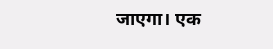जाएगा। एक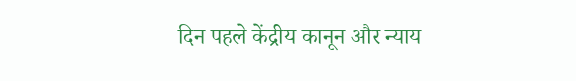दिन पहले केंद्रीय कानून और न्याय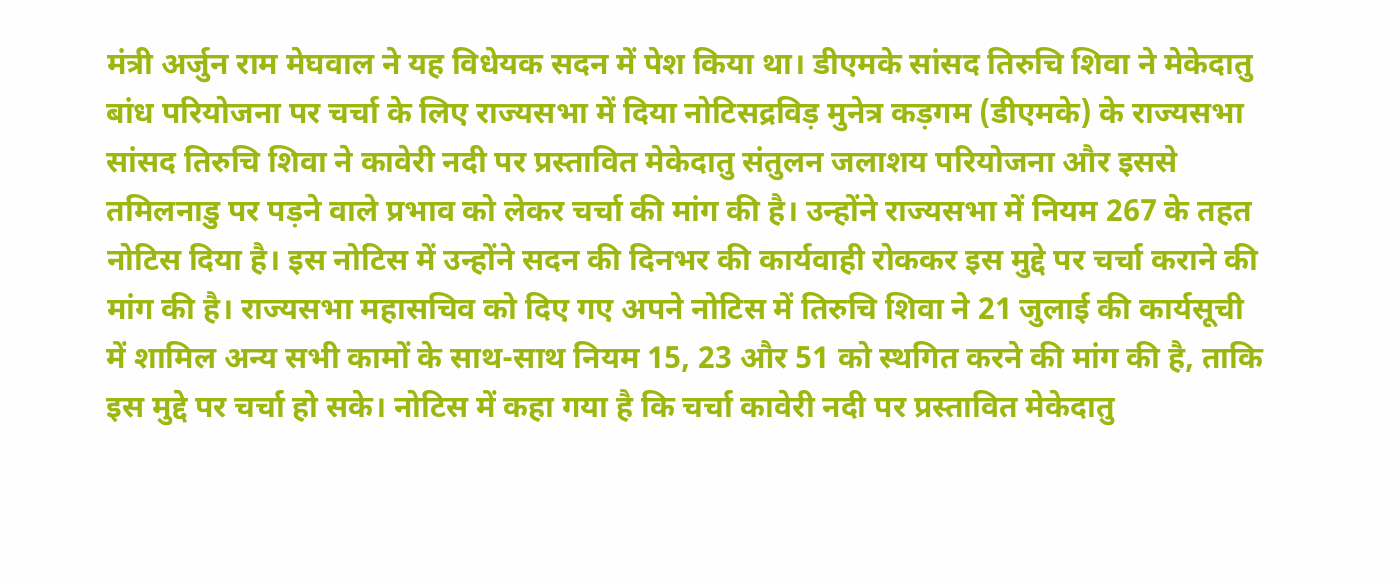मंत्री अर्जुन राम मेघवाल ने यह विधेयक सदन में पेश किया था। डीएमके सांसद तिरुचि शिवा ने मेकेदातु बांध परियोजना पर चर्चा के लिए राज्यसभा में दिया नोटिसद्रविड़ मुनेत्र कड़गम (डीएमके) के राज्यसभा सांसद तिरुचि शिवा ने कावेरी नदी पर प्रस्तावित मेकेदातु संतुलन जलाशय परियोजना और इससे तमिलनाडु पर पड़ने वाले प्रभाव को लेकर चर्चा की मांग की है। उन्होंने राज्यसभा में नियम 267 के तहत नोटिस दिया है। इस नोटिस में उन्होंने सदन की दिनभर की कार्यवाही रोककर इस मुद्दे पर चर्चा कराने की मांग की है। राज्यसभा महासचिव को दिए गए अपने नोटिस में तिरुचि शिवा ने 21 जुलाई की कार्यसूची में शामिल अन्य सभी कामों के साथ-साथ नियम 15, 23 और 51 को स्थगित करने की मांग की है, ताकि इस मुद्दे पर चर्चा हो सके। नोटिस में कहा गया है कि चर्चा कावेरी नदी पर प्रस्तावित मेकेदातु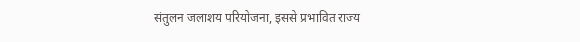संतुलन जलाशय परियोजना, इससे प्रभावित राज्य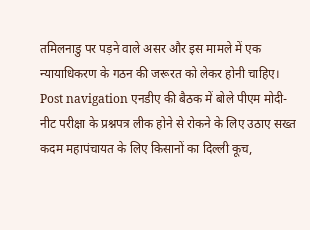तमिलनाडु पर पड़ने वाले असर और इस मामले में एक न्यायाधिकरण के गठन की जरूरत को लेकर होनी चाहिए। Post navigation एनडीए की बैठक में बोले पीएम मोदी- नीट परीक्षा के प्रश्नपत्र लीक होने से रोकने के लिए उठाए सख्त कदम महापंचायत के लिए किसानों का दिल्ली कूच,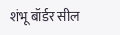शंभू बॉर्डर सील